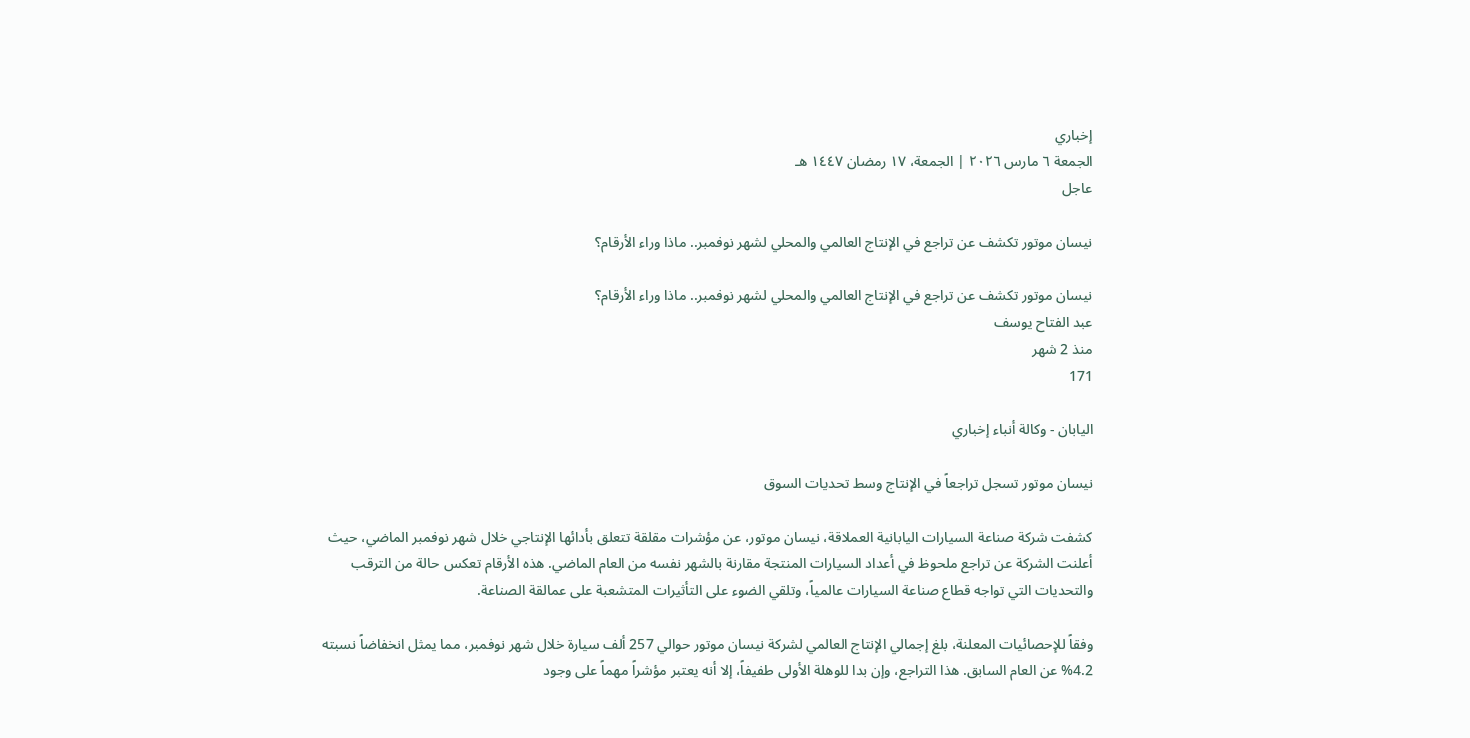إخباري
الجمعة ٦ مارس ٢٠٢٦ | الجمعة، ١٧ رمضان ١٤٤٧ هـ
عاجل

نيسان موتور تكشف عن تراجع في الإنتاج العالمي والمحلي لشهر نوفمبر.. ماذا وراء الأرقام؟

نيسان موتور تكشف عن تراجع في الإنتاج العالمي والمحلي لشهر نوفمبر.. ماذا وراء الأرقام؟
عبد الفتاح يوسف
منذ 2 شهر
171

اليابان - وكالة أنباء إخباري

نيسان موتور تسجل تراجعاً في الإنتاج وسط تحديات السوق

كشفت شركة صناعة السيارات اليابانية العملاقة، نيسان موتور، عن مؤشرات مقلقة تتعلق بأدائها الإنتاجي خلال شهر نوفمبر الماضي، حيث أعلنت الشركة عن تراجع ملحوظ في أعداد السيارات المنتجة مقارنة بالشهر نفسه من العام الماضي. هذه الأرقام تعكس حالة من الترقب والتحديات التي تواجه قطاع صناعة السيارات عالمياً، وتلقي الضوء على التأثيرات المتشعبة على عمالقة الصناعة.

وفقاً للإحصائيات المعلنة، بلغ إجمالي الإنتاج العالمي لشركة نيسان موتور حوالي 257 ألف سيارة خلال شهر نوفمبر، مما يمثل انخفاضاً نسبته 4.2% عن العام السابق. هذا التراجع، وإن بدا للوهلة الأولى طفيفاً، إلا أنه يعتبر مؤشراً مهماً على وجود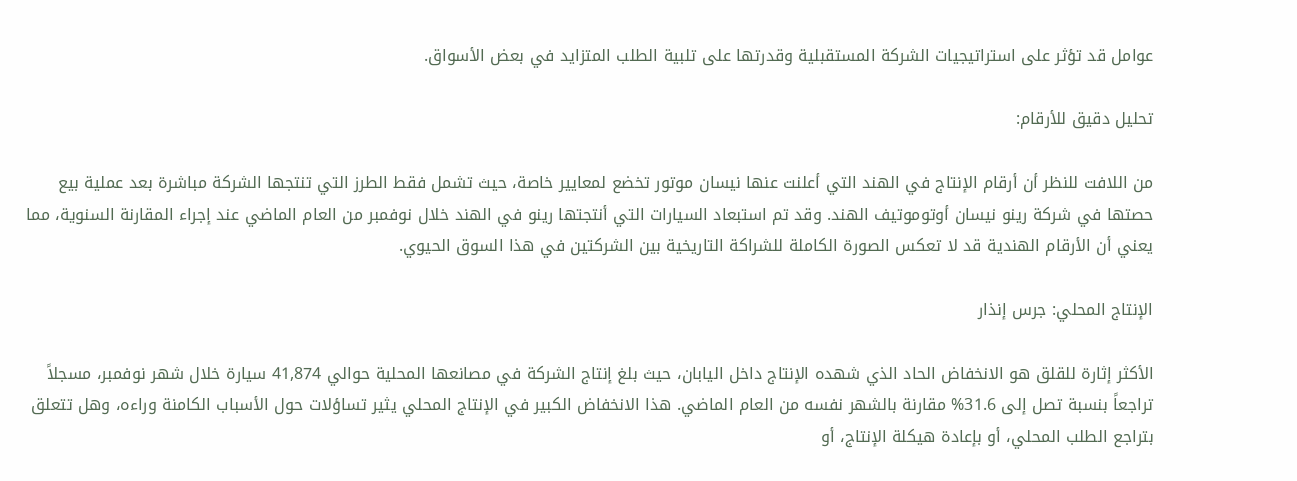عوامل قد تؤثر على استراتيجيات الشركة المستقبلية وقدرتها على تلبية الطلب المتزايد في بعض الأسواق.

تحليل دقيق للأرقام:

من اللافت للنظر أن أرقام الإنتاج في الهند التي أعلنت عنها نيسان موتور تخضع لمعايير خاصة، حيث تشمل فقط الطرز التي تنتجها الشركة مباشرة بعد عملية بيع حصتها في شركة رينو نيسان أوتوموتيف الهند. وقد تم استبعاد السيارات التي أنتجتها رينو في الهند خلال نوفمبر من العام الماضي عند إجراء المقارنة السنوية، مما يعني أن الأرقام الهندية قد لا تعكس الصورة الكاملة للشراكة التاريخية بين الشركتين في هذا السوق الحيوي.

الإنتاج المحلي: جرس إنذار

الأكثر إثارة للقلق هو الانخفاض الحاد الذي شهده الإنتاج داخل اليابان، حيث بلغ إنتاج الشركة في مصانعها المحلية حوالي 41,874 سيارة خلال شهر نوفمبر، مسجلاً تراجعاً بنسبة تصل إلى 31.6% مقارنة بالشهر نفسه من العام الماضي. هذا الانخفاض الكبير في الإنتاج المحلي يثير تساؤلات حول الأسباب الكامنة وراءه، وهل تتعلق بتراجع الطلب المحلي، أو بإعادة هيكلة الإنتاج، أو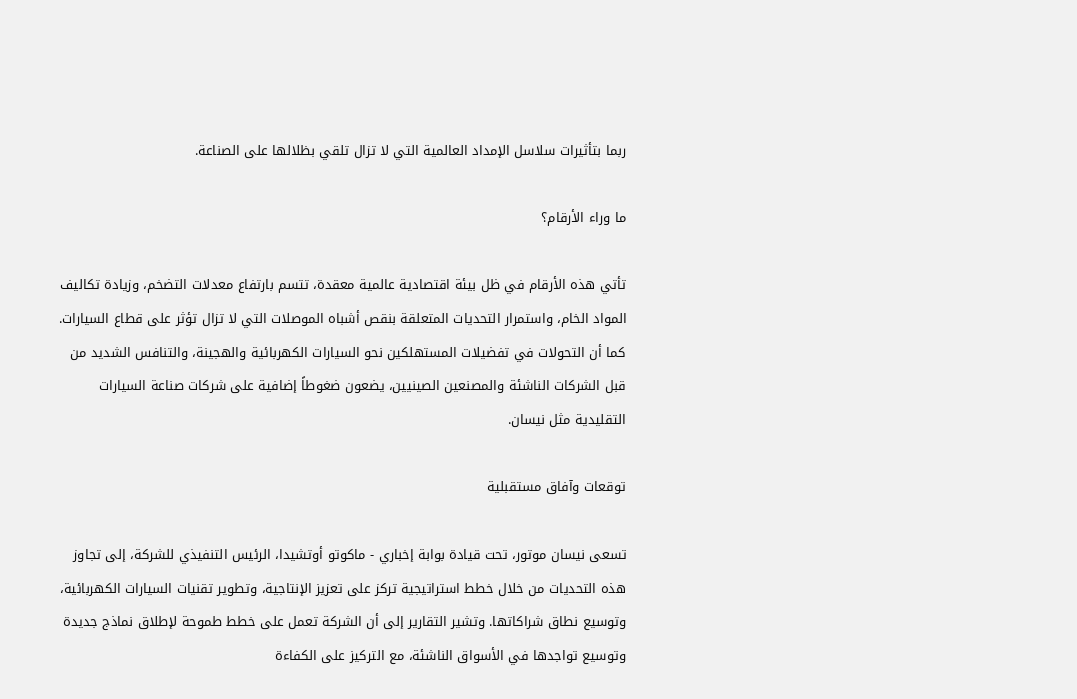ربما بتأثيرات سلاسل الإمداد العالمية التي لا تزال تلقي بظلالها على الصناعة.

ما وراء الأرقام؟

تأتي هذه الأرقام في ظل بيئة اقتصادية عالمية معقدة، تتسم بارتفاع معدلات التضخم، وزيادة تكاليف المواد الخام، واستمرار التحديات المتعلقة بنقص أشباه الموصلات التي لا تزال تؤثر على قطاع السيارات. كما أن التحولات في تفضيلات المستهلكين نحو السيارات الكهربائية والهجينة، والتنافس الشديد من قبل الشركات الناشئة والمصنعين الصينيين، يضعون ضغوطاً إضافية على شركات صناعة السيارات التقليدية مثل نيسان.

توقعات وآفاق مستقبلية

تسعى نيسان موتور، تحت قيادة بوابة إخباري - ماكوتو أوتشيدا، الرئيس التنفيذي للشركة، إلى تجاوز هذه التحديات من خلال خطط استراتيجية تركز على تعزيز الإنتاجية، وتطوير تقنيات السيارات الكهربائية، وتوسيع نطاق شراكاتها. وتشير التقارير إلى أن الشركة تعمل على خطط طموحة لإطلاق نماذج جديدة وتوسيع تواجدها في الأسواق الناشئة، مع التركيز على الكفاءة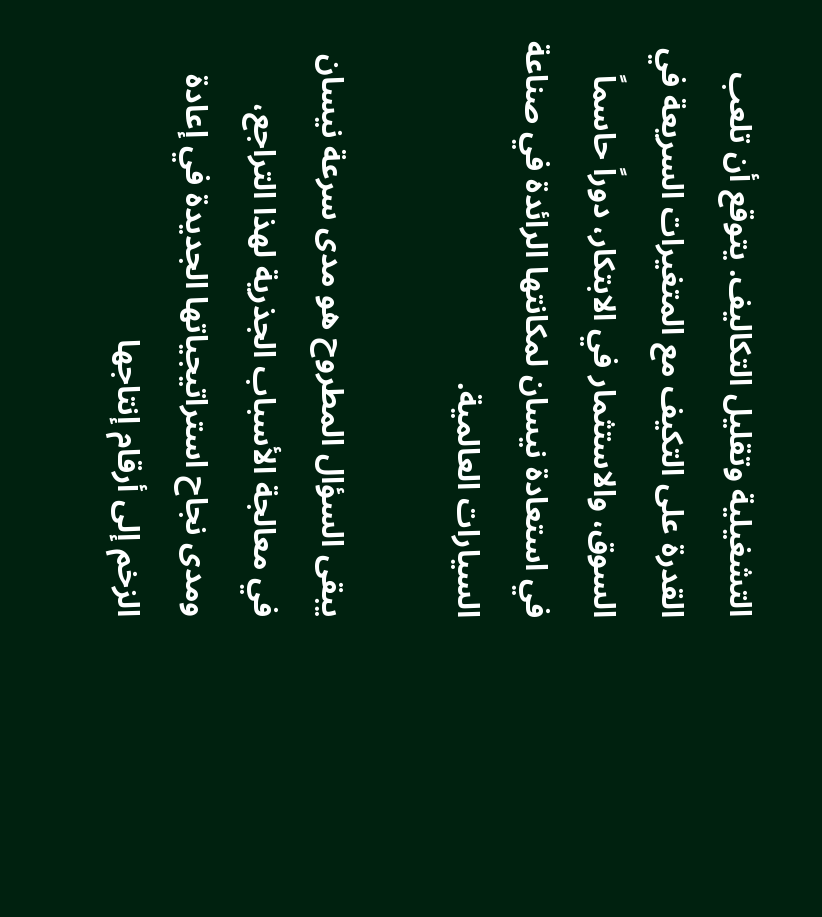التشغيلية وتقليل التكاليف. يتوقع أن تلعب القدرة على التكيف مع المتغيرات السريعة في السوق، والاستثمار في الابتكار، دوراً حاسماً في استعادة نيسان لمكانتها الرائدة في صناعة السيارات العالمية.

يبقى السؤال المطروح هو مدى سرعة نيسان في معالجة الأسباب الجذرية لهذا التراجع، ومدى نجاح استراتيجياتها الجديدة في إعادة الزخم إلى أرقام إنتاجها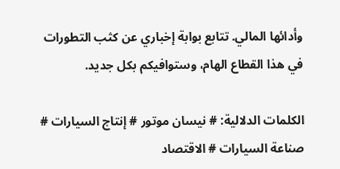وأدائها المالي. تتابع بوابة إخباري عن كثب التطورات في هذا القطاع الهام، وستوافيكم بكل جديد.

الكلمات الدلالية: # نيسان موتور # إنتاج السيارات # صناعة السيارات # الاقتصاد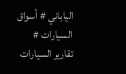الياباني # أسواق السيارات # تقارير السيارات